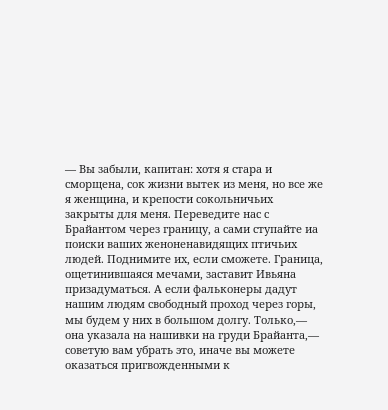— Вы забыли, капитан: хотя я стара и сморщена, сок жизни вытек из меня, но все же я женщина, и крепости сокольничьих закрыты для меня. Переведите нас с Брайантом через границу, а сами ступайте иа поиски ваших женоненавидящих птичьих людей. Поднимите их, если сможете. Граница, ощетинившаяся мечами, заставит Ивьяна призадуматься. А если фальконеры дадут нашим людям свободный проход через горы, мы будем у них в большом долгу. Только,— она указала на нашивки на груди Брайанта,— советую вам убрать это, иначе вы можете оказаться пригвожденными к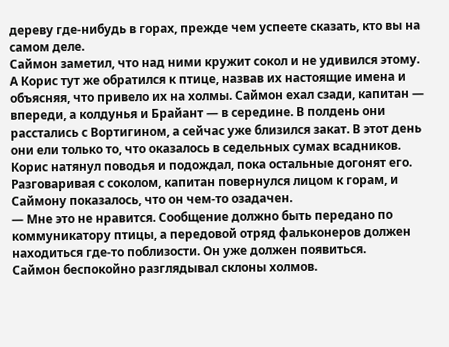дереву где-нибудь в горах, прежде чем успеете сказать, кто вы на самом деле.
Саймон заметил, что над ними кружит сокол и не удивился этому. А Корис тут же обратился к птице, назвав их настоящие имена и объясняя, что привело их на холмы. Саймон ехал сзади, капитан — впереди, а колдунья и Брайант — в середине. В полдень они расстались с Вортигином, а сейчас уже близился закат. В этот день они ели только то, что оказалось в седельных сумах всадников. Корис натянул поводья и подождал, пока остальные догонят его. Разговаривая с соколом, капитан повернулся лицом к горам, и Саймону показалось, что он чем-то озадачен.
— Мне это не нравится. Сообщение должно быть передано по коммуникатору птицы, а передовой отряд фальконеров должен находиться где-то поблизости. Он уже должен появиться.
Саймон беспокойно разглядывал склоны холмов.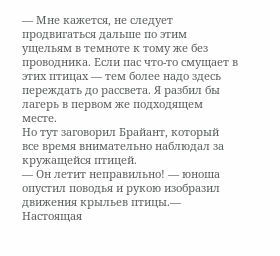— Мне кажется, не следует продвигаться дальше по этим ущельям в темноте к тому же без проводника. Если пас что-то смущает в этих птицах — тем более надо здесь переждать до рассвета. Я разбил бы лагерь в первом же подходящем месте.
Но тут заговорил Брайант, который все время внимательно наблюдал за кружащейся птицей.
— Он летит неправильно! — юноша опустил поводья и рукою изобразил движения крыльев птицы.— Настоящая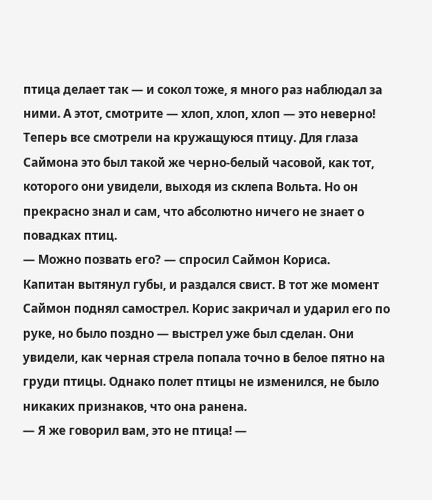птица делает так — и сокол тоже, я много раз наблюдал за ними. А этот, смотрите — хлоп, хлоп, хлоп — это неверно!
Теперь все смотрели на кружащуюся птицу. Для глаза Саймона это был такой же черно-белый часовой, как тот, которого они увидели, выходя из склепа Вольта. Но он прекрасно знал и сам, что абсолютно ничего не знает о повадках птиц.
— Можно позвать его? — спросил Саймон Кориса.
Капитан вытянул губы, и раздался свист. В тот же момент
Саймон поднял самострел. Корис закричал и ударил его по руке, но было поздно — выстрел уже был сделан. Они увидели, как черная стрела попала точно в белое пятно на груди птицы. Однако полет птицы не изменился, не было никаких признаков, что она ранена.
— Я же говорил вам, это не птица! —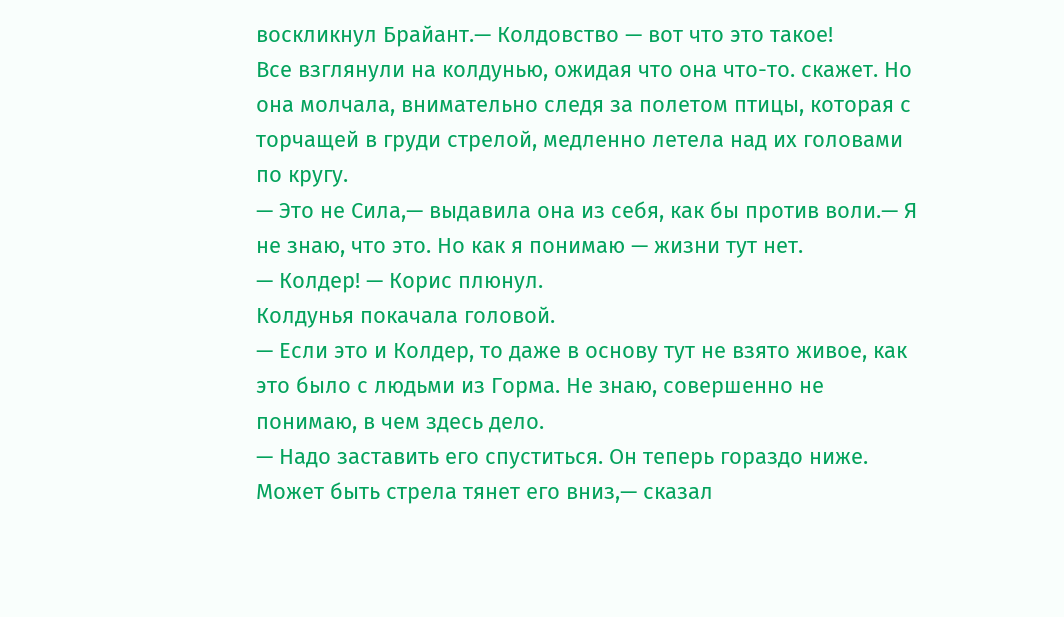воскликнул Брайант.— Колдовство — вот что это такое!
Все взглянули на колдунью, ожидая что она что-то. скажет. Но она молчала, внимательно следя за полетом птицы, которая с торчащей в груди стрелой, медленно летела над их головами по кругу.
— Это не Сила,— выдавила она из себя, как бы против воли.— Я не знаю, что это. Но как я понимаю — жизни тут нет.
— Колдер! — Корис плюнул.
Колдунья покачала головой.
— Если это и Колдер, то даже в основу тут не взято живое, как это было с людьми из Горма. Не знаю, совершенно не понимаю, в чем здесь дело.
— Надо заставить его спуститься. Он теперь гораздо ниже. Может быть стрела тянет его вниз,— сказал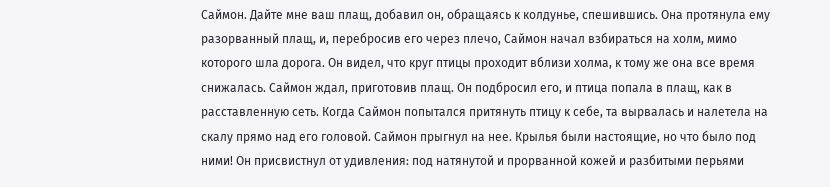Саймон. Дайте мне ваш плащ, добавил он, обращаясь к колдунье, спешившись. Она протянула ему разорванный плащ, и, перебросив его через плечо, Саймон начал взбираться на холм, мимо которого шла дорога. Он видел, что круг птицы проходит вблизи холма, к тому же она все время снижалась. Саймон ждал, приготовив плащ. Он подбросил его, и птица попала в плащ, как в расставленную сеть. Когда Саймон попытался притянуть птицу к себе, та вырвалась и налетела на скалу прямо над его головой. Саймон прыгнул на нее. Крылья были настоящие, но что было под ними! Он присвистнул от удивления: под натянутой и прорванной кожей и разбитыми перьями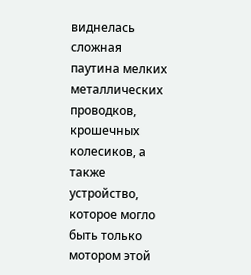виднелась сложная паутина мелких металлических проводков, крошечных колесиков, а также устройство, которое могло быть только мотором этой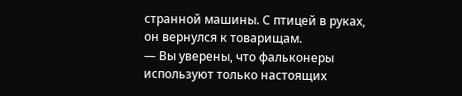странной машины. С птицей в руках, он вернулся к товарищам.
— Вы уверены, что фальконеры используют только настоящих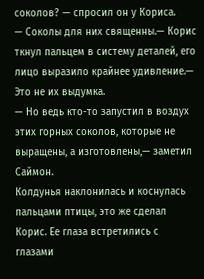соколов? — спросил он у Кориса.
— Соколы для них священны.— Корис ткнул пальцем в систему деталей, его лицо выразило крайнее удивление.— Это не их выдумка.
— Но ведь кто-то запустил в воздух этих горных соколов, которые не выращены, а изготовлены,— заметил Саймон.
Колдунья наклонилась и коснулась пальцами птицы, это же сделал Корис. Ее глаза встретились с глазами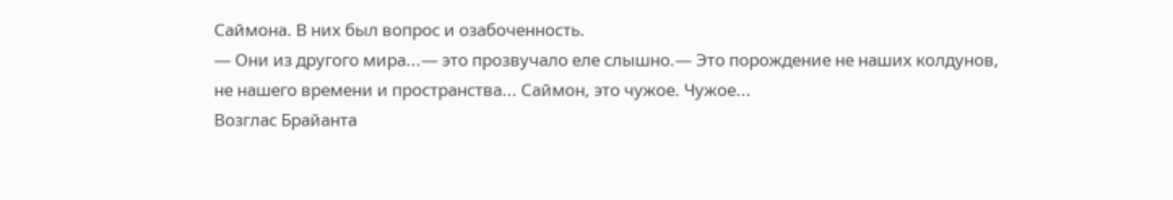Саймона. В них был вопрос и озабоченность.
— Они из другого мира...— это прозвучало еле слышно.— Это порождение не наших колдунов, не нашего времени и пространства... Саймон, это чужое. Чужое...
Возглас Брайанта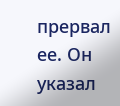прервал ее. Он указал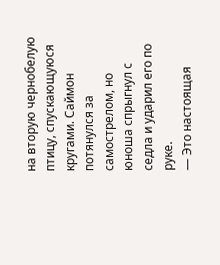на вторую чернобелую птицу, спускающуюся кругами. Саймон потянулся за самострелом, но юноша спрыгнул с седла и ударил его по руке.
— Это настоящая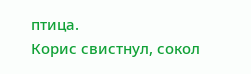птица.
Корис свистнул, сокол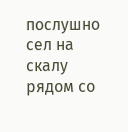послушно сел на скалу рядом со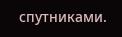спутниками.